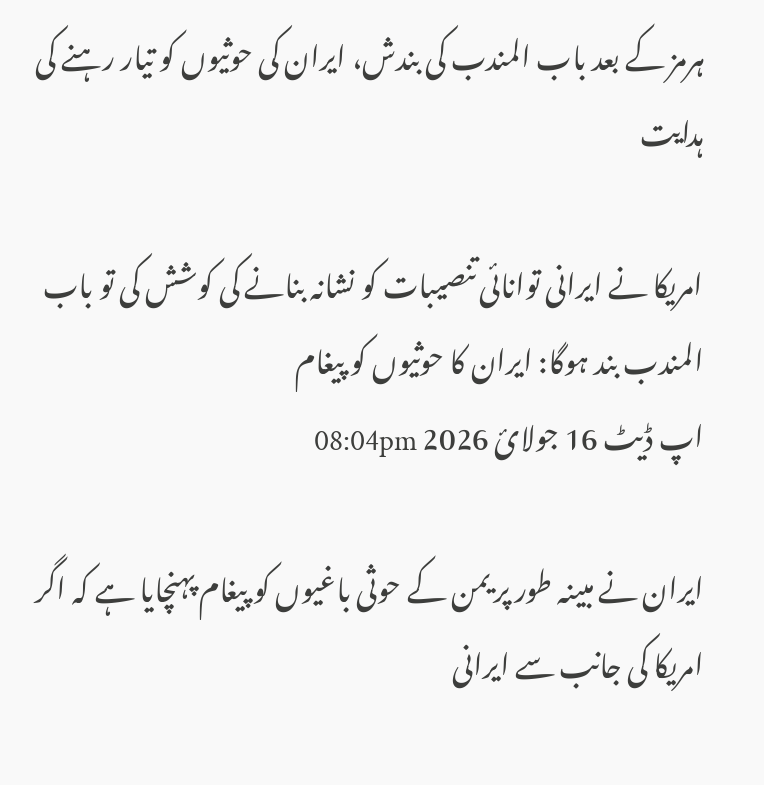ہرمز کے بعد باب المندب کی بندش، ایران کی حوثیوں کو تیار رہنے کی ہدایت

امریکا نے ایرانی توانائی تنصیبات کو نشانہ بنانے کی کوشش کی تو باب المندب بند ہوگا: ایران کا حوثیوں کو پیغام
اپ ڈیٹ 16 جولائ 2026 08:04pm

ایران نے مبینہ طور پر یمن کے حوثی باغیوں کو پیغام پہنچایا ہے کہ اگر امریکا کی جانب سے ایرانی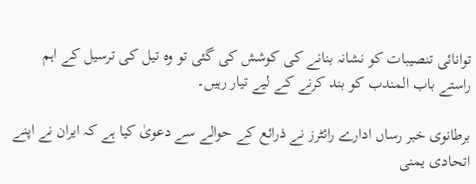توانائی تنصیبات کو نشانہ بنانے کی کوشش کی گئی تو وہ تیل کی ترسیل کے اہم راستے باب المندب کو بند کرنے کے لیے تیار رہیں۔

برطانوی خبر رساں ادارے رائٹرز نے ذرائع کے حوالے سے دعویٰ کیا ہے کہ ایران نے اپنے اتحادی یمنی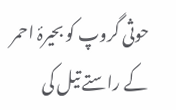حوثی گروپ کو بحیرۂ احمر کے راستے تیل کی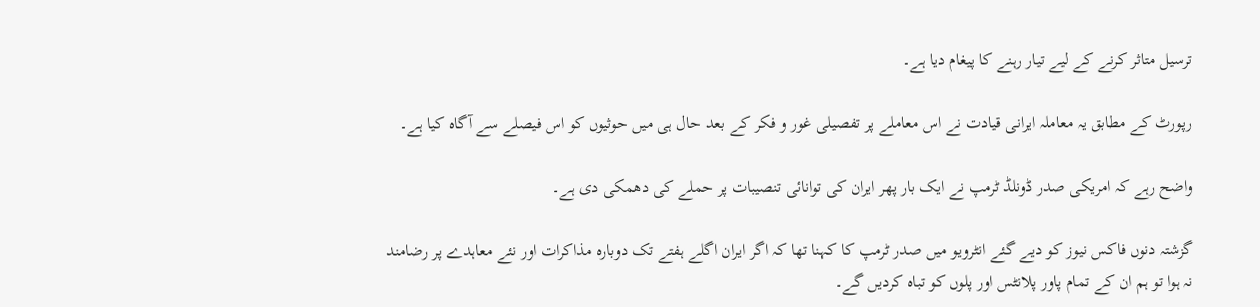ترسیل متاثر کرنے کے لیے تیار رہنے کا پیغام دیا ہے۔

رپورٹ کے مطابق یہ معاملہ ایرانی قیادت نے اس معاملے پر تفصیلی غور و فکر کے بعد حال ہی میں حوثیوں کو اس فیصلے سے آگاہ کیا ہے۔

واضح رہے کہ امریکی صدر ڈونلڈ ٹرمپ نے ایک بار پھر ایران کی توانائی تنصیبات پر حملے کی دھمکی دی ہے۔

گزشتہ دنوں فاکس نیوز کو دیے گئے انٹرویو میں صدر ٹرمپ کا کہنا تھا کہ اگر ایران اگلے ہفتے تک دوبارہ مذاکرات اور نئے معاہدے پر رضامند نہ ہوا تو ہم ان کے تمام پاور پلانٹس اور پلوں کو تباہ کردیں گے۔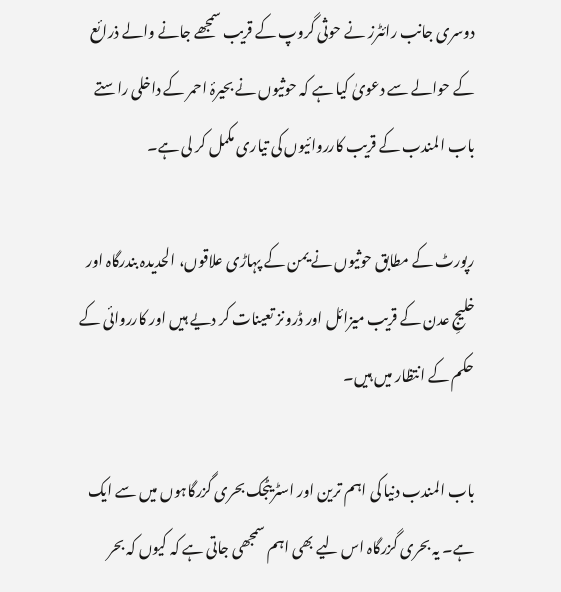دوسری جانب رائٹرز نے حوثی گروپ کے قریب سمجھے جانے والے ذرائع کے حوالے سے دعویٰ کیا ہے کہ حوثیوں نے بحیرۂ احمر کے داخلی راستے باب المندب کے قریب کارروائیوں کی تیاری مکمل کر لی ہے۔

رپورٹ کے مطابق حوثیوں نے یمن کے پہاڑی علاقوں، الحدیدہ بندرگاہ اور خلیجِ عدن کے قریب میزائل اور ڈرونز تعینات کر دیے ہیں اور کارروائی کے حکم کے انتظار میں ہیں۔

باب المندب دنیا کی اہم ترین اور اسٹریٹجک بحری گزرگاہوں میں سے ایک ہے۔ یہ بحری گزرگاہ اس لیے بھی اہم سمجھی جاتی ہے کہ کیوں کہ بحر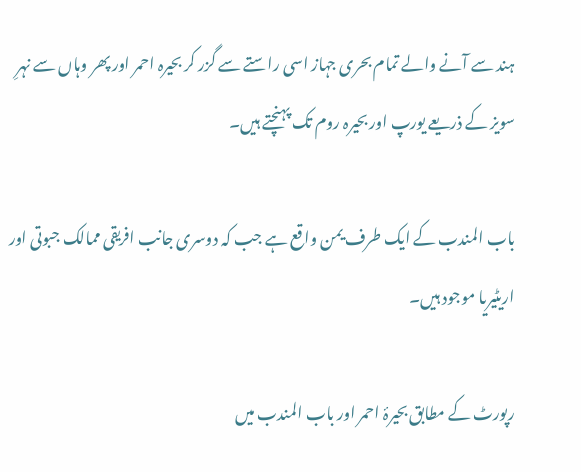ہند سے آنے والے تمام بحری جہاز اسی راستے سے گزر کر بحیرہ احمر اور پھر وہاں سے نہرِ سویز کے ذریعے یورپ اور بحیرہ روم تک پہنچتے ہیں۔

باب المندب کے ایک طرف یمن واقع ہے جب کہ دوسری جانب افریقی ممالک جبوتی اور اریٹیریا موجود ہیں۔

رپورٹ کے مطابق بحیرۂ احمر اور باب المندب میں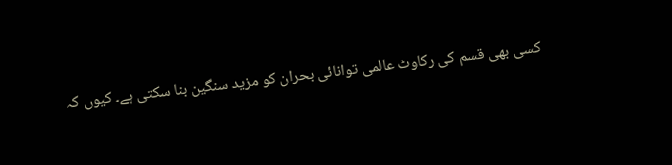کسی بھی قسم کی رکاوٹ عالمی توانائی بحران کو مزید سنگین بنا سکتی ہے۔ کیوں کہ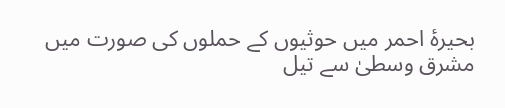بحیرۂ احمر میں حوثیوں کے حملوں کی صورت میں مشرق وسطیٰ سے تیل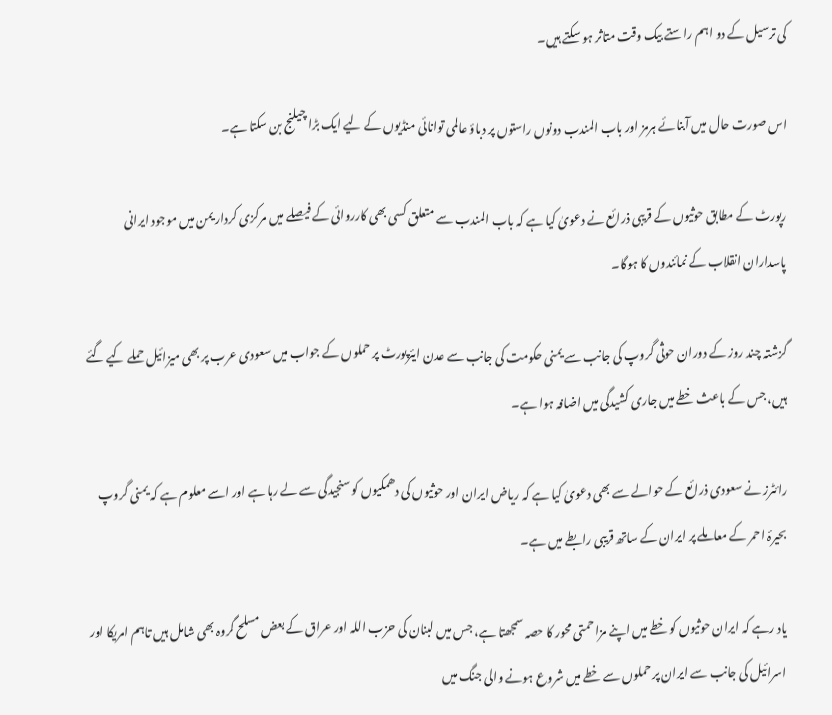کی ترسیل کے دو اہم راستے بیک وقت متاثر ہو سکتے ہیں۔

اس صورت حال میں آبنائے ہرمز اور باب المندب دونوں راستوں پر دباؤ عالمی توانائی منڈیوں کے لیے ایک بڑا چیلنج بن سکتا ہے۔

رپورٹ کے مطابق حوثیوں کے قریبی ذرائع نے دعویٰ کیا ہے کہ باب المندب سے متعلق کسی بھی کارروائی کے فیصلے میں مرکزی کردار یمن میں موجود ایرانی پاسداران انقلاب کے نمائندوں کا ہوگا۔

گزشتہ چند روز کے دوران حوثی گروپ کی جانب سے یمنی حکومت کی جانب سے عدن ایئرپورٹ پر حملوں کے جواب میں سعودی عرب پر بھی میزائیل حملے کیے گئے ہیں، جس کے باعث خطے میں جاری کشیدگی میں اضافہ ہوا ہے۔

رائٹرز نے سعودی ذرائع کے حوالے سے بھی دعویٰ کیا ہے کہ ریاض ایران اور حوثیوں کی دھمکیوں کو سنجیدگی سے لے رہا ہے اور اسے معلوم ہے کہ یمنی گروپ بحیرۂ احمر کے معاملے پر ایران کے ساتھ قریبی رابطے میں ہے۔

یاد رہے کہ ایران حوثیوں کو خطے میں اپنے مزاحمتی محور کا حصہ سمجھتا ہے، جس میں لبنان کی حزب اللہ اور عراق کے بعض مسلح گروہ بھی شامل ہیں تاہم امریکا اور اسرائیل کی جانب سے ایران پر حملوں سے خطے میں شروع ہونے والی جنگ میں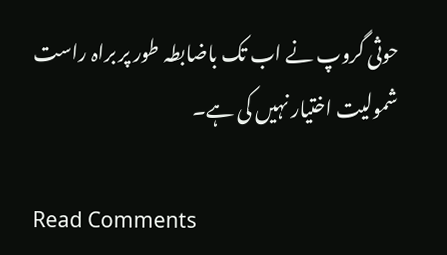حوثی گروپ نے اب تک باضابطہ طور پر براہ راست شمولیت اختیار نہیں کی ہے۔

Read Comments